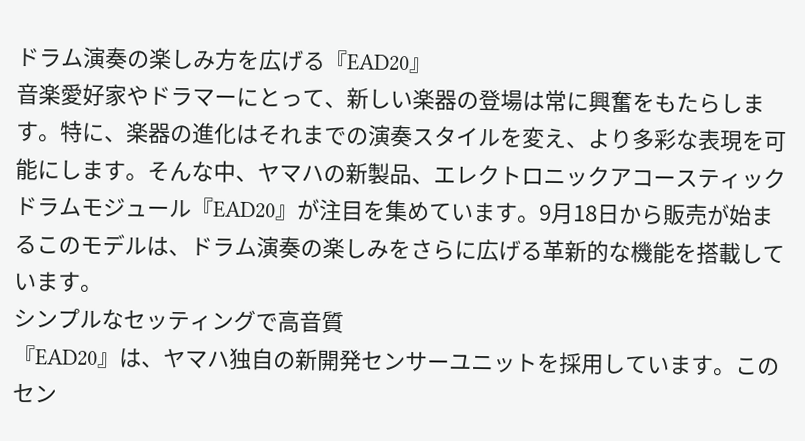ドラム演奏の楽しみ方を広げる『EAD20』
音楽愛好家やドラマーにとって、新しい楽器の登場は常に興奮をもたらします。特に、楽器の進化はそれまでの演奏スタイルを変え、より多彩な表現を可能にします。そんな中、ヤマハの新製品、エレクトロニックアコースティックドラムモジュール『EAD20』が注目を集めています。9月18日から販売が始まるこのモデルは、ドラム演奏の楽しみをさらに広げる革新的な機能を搭載しています。
シンプルなセッティングで高音質
『EAD20』は、ヤマハ独自の新開発センサーユニットを採用しています。このセン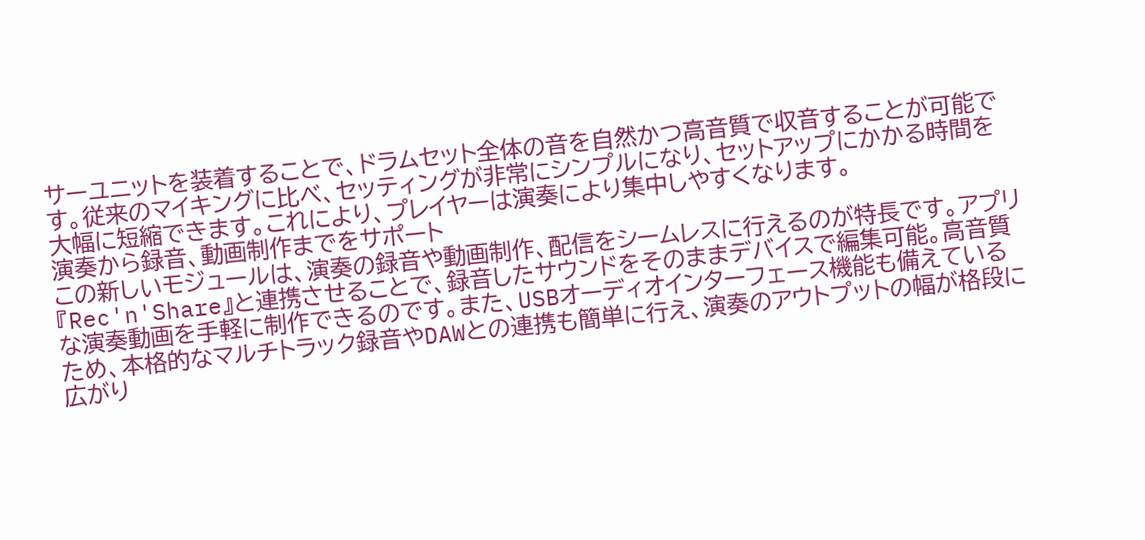サーユニットを装着することで、ドラムセット全体の音を自然かつ高音質で収音することが可能です。従来のマイキングに比べ、セッティングが非常にシンプルになり、セットアップにかかる時間を大幅に短縮できます。これにより、プレイヤーは演奏により集中しやすくなります。
演奏から録音、動画制作までをサポート
この新しいモジュールは、演奏の録音や動画制作、配信をシームレスに行えるのが特長です。アプリ『Rec'n'Share』と連携させることで、録音したサウンドをそのままデバイスで編集可能。高音質な演奏動画を手軽に制作できるのです。また、USBオーディオインターフェース機能も備えているため、本格的なマルチトラック録音やDAWとの連携も簡単に行え、演奏のアウトプットの幅が格段に広がり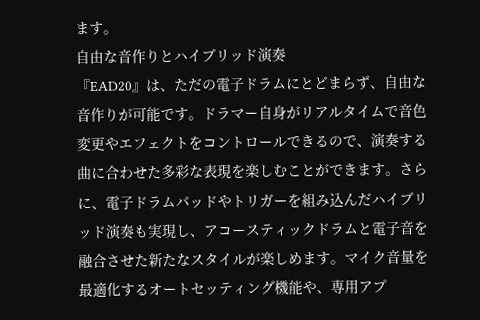ます。
自由な音作りとハイブリッド演奏
『EAD20』は、ただの電子ドラムにとどまらず、自由な音作りが可能です。ドラマー自身がリアルタイムで音色変更やエフェクトをコントロールできるので、演奏する曲に合わせた多彩な表現を楽しむことができます。さらに、電子ドラムパッドやトリガーを組み込んだハイブリッド演奏も実現し、アコースティックドラムと電子音を融合させた新たなスタイルが楽しめます。マイク音量を最適化するオートセッティング機能や、専用アプ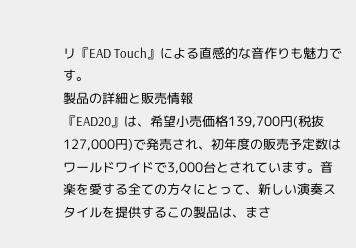リ『EAD Touch』による直感的な音作りも魅力です。
製品の詳細と販売情報
『EAD20』は、希望小売価格139,700円(税抜127,000円)で発売され、初年度の販売予定数はワールドワイドで3,000台とされています。音楽を愛する全ての方々にとって、新しい演奏スタイルを提供するこの製品は、まさ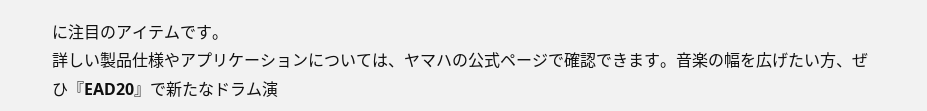に注目のアイテムです。
詳しい製品仕様やアプリケーションについては、ヤマハの公式ページで確認できます。音楽の幅を広げたい方、ぜひ『EAD20』で新たなドラム演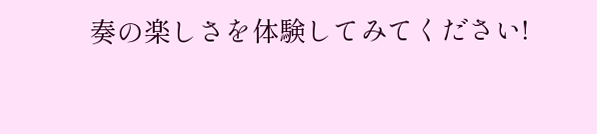奏の楽しさを体験してみてください!